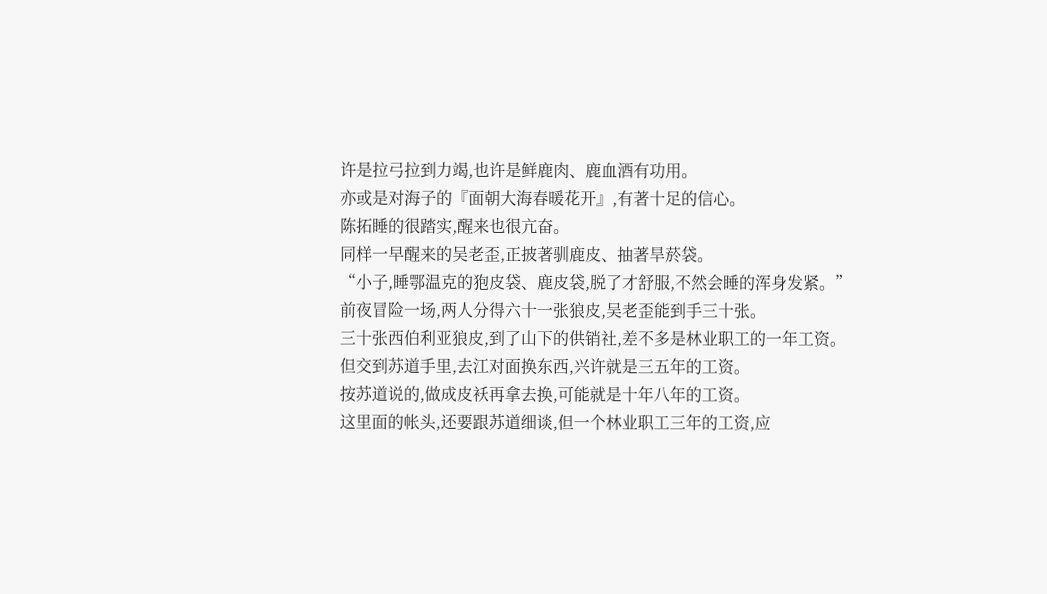许是拉弓拉到力竭,也许是鲜鹿肉、鹿血酒有功用。
亦或是对海子的『面朝大海春暖花开』,有著十足的信心。
陈拓睡的很踏实,醒来也很亢奋。
同样一早醒来的吴老歪,正披著驯鹿皮、抽著旱菸袋。
“小子,睡鄂温克的狍皮袋、鹿皮袋,脱了才舒服,不然会睡的浑身发紧。”
前夜冒险一场,两人分得六十一张狼皮,吴老歪能到手三十张。
三十张西伯利亚狼皮,到了山下的供销社,差不多是林业职工的一年工资。
但交到苏道手里,去江对面换东西,兴许就是三五年的工资。
按苏道说的,做成皮袄再拿去换,可能就是十年八年的工资。
这里面的帐头,还要跟苏道细谈,但一个林业职工三年的工资,应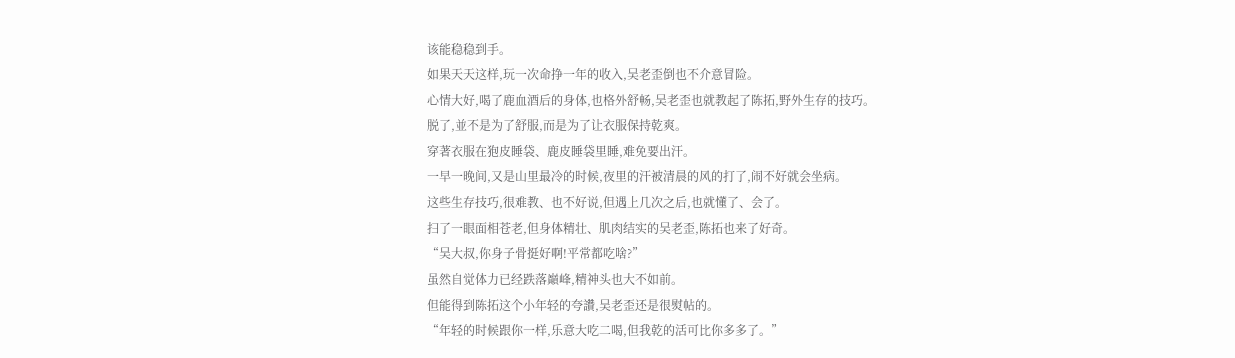该能稳稳到手。
如果天天这样,玩一次命挣一年的收入,吴老歪倒也不介意冒险。
心情大好,喝了鹿血酒后的身体,也格外舒畅,吴老歪也就教起了陈拓,野外生存的技巧。
脱了,並不是为了舒服,而是为了让衣服保持乾爽。
穿著衣服在狍皮睡袋、鹿皮睡袋里睡,难免要出汗。
一早一晚间,又是山里最冷的时候,夜里的汗被清晨的风的打了,闹不好就会坐病。
这些生存技巧,很难教、也不好说,但遇上几次之后,也就懂了、会了。
扫了一眼面相苍老,但身体精壮、肌肉结实的吴老歪,陈拓也来了好奇。
“吴大叔,你身子骨挺好啊!平常都吃啥?”
虽然自觉体力已经跌落巔峰,精神头也大不如前。
但能得到陈拓这个小年轻的夸讚,吴老歪还是很熨帖的。
“年轻的时候跟你一样,乐意大吃二喝,但我乾的活可比你多多了。”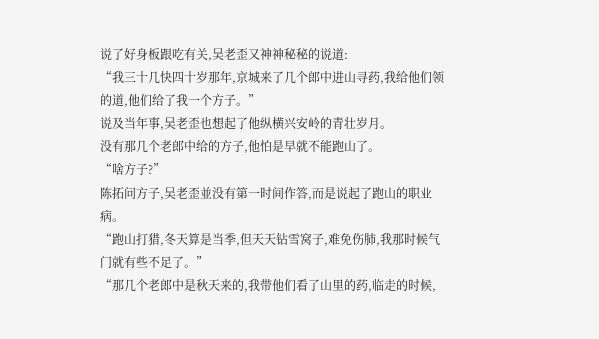说了好身板跟吃有关,吴老歪又神神秘秘的说道:
“我三十几快四十岁那年,京城来了几个郎中进山寻药,我给他们领的道,他们给了我一个方子。”
说及当年事,吴老歪也想起了他纵横兴安岭的青壮岁月。
没有那几个老郎中给的方子,他怕是早就不能跑山了。
“啥方子?”
陈拓问方子,吴老歪並没有第一时间作答,而是说起了跑山的职业病。
“跑山打猎,冬天算是当季,但天天钻雪窝子,难免伤肺,我那时候气门就有些不足了。”
“那几个老郎中是秋天来的,我带他们看了山里的药,临走的时候,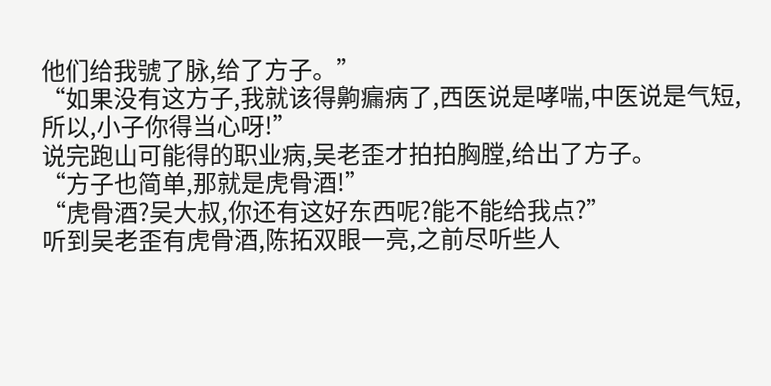他们给我號了脉,给了方子。”
“如果没有这方子,我就该得齁瘺病了,西医说是哮喘,中医说是气短,所以,小子你得当心呀!”
说完跑山可能得的职业病,吴老歪才拍拍胸膛,给出了方子。
“方子也简单,那就是虎骨酒!”
“虎骨酒?吴大叔,你还有这好东西呢?能不能给我点?”
听到吴老歪有虎骨酒,陈拓双眼一亮,之前尽听些人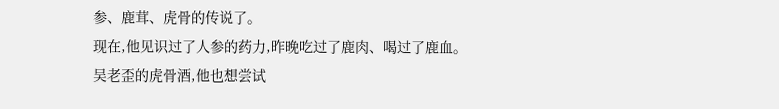参、鹿茸、虎骨的传说了。
现在,他见识过了人参的药力,昨晚吃过了鹿肉、喝过了鹿血。
吴老歪的虎骨酒,他也想尝试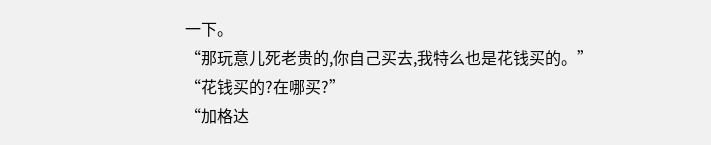一下。
“那玩意儿死老贵的,你自己买去,我特么也是花钱买的。”
“花钱买的?在哪买?”
“加格达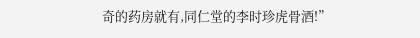奇的药房就有,同仁堂的李时珍虎骨酒!”